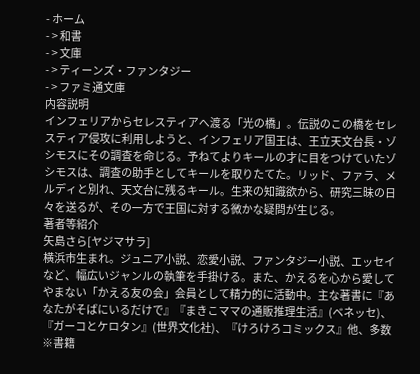- ホーム
- > 和書
- > 文庫
- > ティーンズ・ファンタジー
- > ファミ通文庫
内容説明
インフェリアからセレスティアへ渡る「光の橋」。伝説のこの橋をセレスティア侵攻に利用しようと、インフェリア国王は、王立天文台長・ゾシモスにその調査を命じる。予ねてよりキールの才に目をつけていたゾシモスは、調査の助手としてキールを取りたてた。リッド、ファラ、メルディと別れ、天文台に残るキール。生来の知識欲から、研究三昧の日々を送るが、その一方で王国に対する微かな疑問が生じる。
著者等紹介
矢島さら[ヤジマサラ]
横浜市生まれ。ジュニア小説、恋愛小説、ファンタジー小説、エッセイなど、幅広いジャンルの執筆を手掛ける。また、かえるを心から愛してやまない「かえる友の会」会員として精力的に活動中。主な著書に『あなたがそばにいるだけで』『まきこママの通販推理生活』(ベネッセ)、『ガーコとケロタン』(世界文化社)、『けろけろコミックス』他、多数
※書籍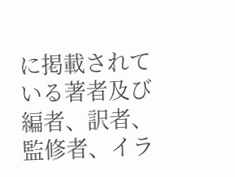に掲載されている著者及び編者、訳者、監修者、イラ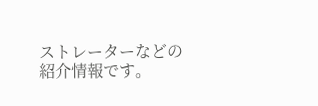ストレーターなどの紹介情報です。